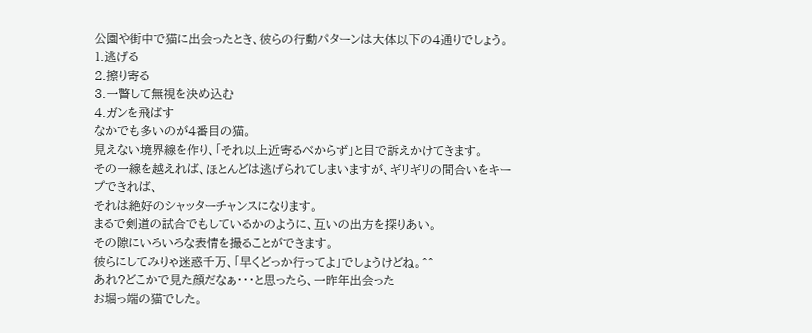公園や街中で猫に出会ったとき、彼らの行動パターンは大体以下の4通りでしょう。
1.逃げる
2.擦り寄る
3.一瞥して無視を決め込む
4.ガンを飛ばす
なかでも多いのが4番目の猫。
見えない境界線を作り、「それ以上近寄るべからず」と目で訴えかけてきます。
その一線を越えれば、ほとんどは逃げられてしまいますが、ギリギリの間合いをキープできれば、
それは絶好のシャッターチャンスになります。
まるで剣道の試合でもしているかのように、互いの出方を探りあい。
その隙にいろいろな表情を撮ることができます。
彼らにしてみりゃ迷惑千万、「早くどっか行ってよ」でしょうけどね。^^
あれ?どこかで見た顔だなぁ・・・と思ったら、一昨年出会った
お堀っ端の猫でした。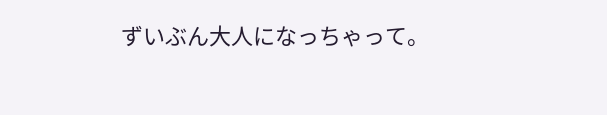ずいぶん大人になっちゃって。